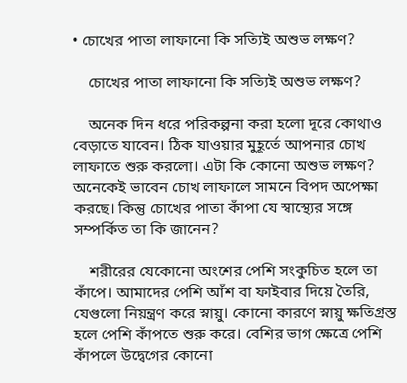• চোখের পাতা লাফানো কি সত্যিই অশুভ লক্ষণ?

    চোখের পাতা লাফানো কি সত্যিই অশুভ লক্ষণ?

    অনেক দিন ধরে পরিকল্পনা করা হলো দূরে কোথাও বেড়াতে যাবেন। ঠিক যাওয়ার মুহূর্তে আপনার চোখ লাফাতে শুরু করলো। এটা কি কোনো অশুভ লক্ষণ? অনেকেই ভাবেন চোখ লাফালে সামনে বিপদ অপেক্ষা করছে। কিন্তু চোখের পাতা কাঁপা যে স্বাস্থ্যের সঙ্গে সম্পর্কিত তা কি জানেন?

    শরীরের যেকোনো অংশের পেশি সংকুচিত হলে তা কাঁপে। আমাদের পেশি আঁশ বা ফাইবার দিয়ে তৈরি, যেগুলো নিয়ন্ত্রণ করে স্নায়ু। কোনো কারণে স্নায়ু ক্ষতিগ্রস্ত হলে পেশি কাঁপতে শুরু করে। বেশির ভাগ ক্ষেত্রে পেশি কাঁপলে উদ্বেগের কোনো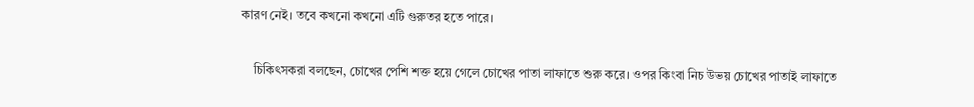কারণ নেই। তবে কখনো কখনো এটি গুরুতর হতে পারে।

    চিকিৎসকরা বলছেন, চোখের পেশি শক্ত হয়ে গেলে চোখের পাতা লাফাতে শুরু করে। ওপর কিংবা নিচ উভয় চোখের পাতাই লাফাতে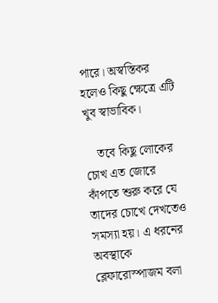পারে। অস্বস্তিকর হলেও কিছু ক্ষেত্রে এটি খুব স্বাভাবিক।

    তবে কিছু লোকের চোখ এত জোরে কাঁপতে শুরু করে যে তাদের চোখে দেখতেও সমস্যা হয়। এ ধরনের অবস্থাকে ব্লেফারোস্পাজম বলা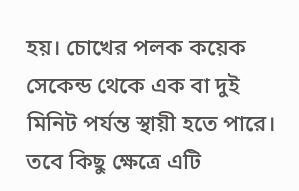হয়। চোখের পলক কয়েক সেকেন্ড থেকে এক বা দুই মিনিট পর্যন্ত স্থায়ী হতে পারে। তবে কিছু ক্ষেত্রে এটি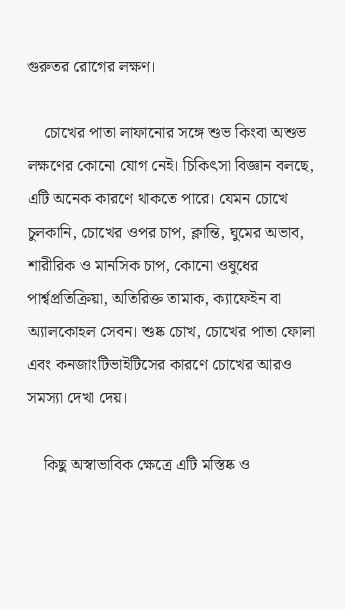গুরুতর রোগের লক্ষণ।

    চোখের পাতা লাফানোর সঙ্গে শুভ কিংবা অশুভ লক্ষণের কোনো যোগ নেই। চিকিৎসা বিজ্ঞান বলছে, এটি অনেক কারণে থাকতে পারে। যেমন চোখে চুলকানি, চোখের ওপর চাপ, ক্লান্তি, ঘুমের অভাব, শারীরিক ও মানসিক চাপ, কোনো ওষুধের পার্শ্বপ্রতিক্রিয়া, অতিরিক্ত তামাক, ক্যাফেইন বা অ্যালকোহল সেবন। শুষ্ক চোখ, চোখের পাতা ফোলা এবং কনজাংটিভাইটিসের কারণে চোখের আরও সমস্যা দেখা দেয়।

    কিছু অস্বাভাবিক ক্ষেত্রে এটি মস্তিষ্ক ও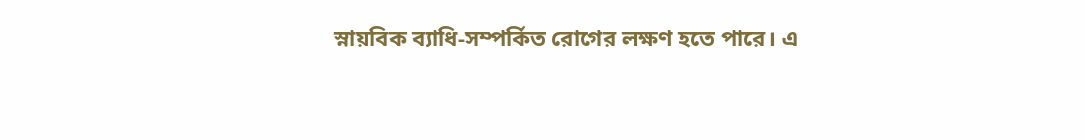স্নায়বিক ব্যাধি-সম্পর্কিত রোগের লক্ষণ হতে পারে। এ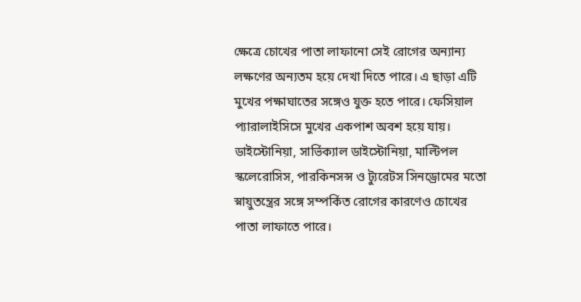ক্ষেত্রে চোখের পাতা লাফানো সেই রোগের অন্যান্য লক্ষণের অন্যতম হয়ে দেখা দিতে পারে। এ ছাড়া এটি মুখের পক্ষাঘাতের সঙ্গেও যুক্ত হতে পারে। ফেসিয়াল প্যারালাইসিসে মুখের একপাশ অবশ হয়ে যায়। ডাইস্টোনিয়া, সার্ভিক্যাল ডাইস্টোনিয়া, মাল্টিপল স্কলেরোসিস, পারকিনসন্স ও ট্যুরেটস সিনড্রোমের মতো স্নায়ুতন্ত্রের সঙ্গে সম্পর্কিত রোগের কারণেও চোখের পাতা লাফাতে পারে।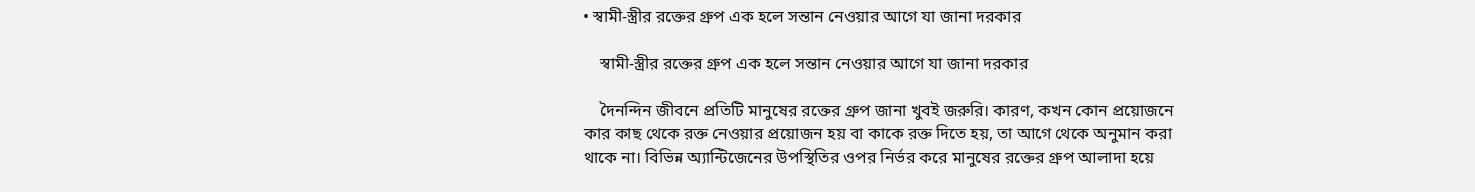• স্বামী-স্ত্রীর রক্তের গ্রুপ এক হলে সন্তান নেওয়ার আগে যা জানা দরকার

    স্বামী-স্ত্রীর রক্তের গ্রুপ এক হলে সন্তান নেওয়ার আগে যা জানা দরকার

    দৈনন্দিন জীবনে প্রতিটি মানুষের রক্তের গ্রুপ জানা খুবই জরুরি। কারণ, কখন কোন প্রয়োজনে কার কাছ থেকে রক্ত নেওয়ার প্রয়োজন হয় বা কাকে রক্ত দিতে হয়, তা আগে থেকে অনুমান করা থাকে না। বিভিন্ন অ্যান্টিজেনের উপস্থিতির ওপর নির্ভর করে মানুষের রক্তের গ্রুপ আলাদা হয়ে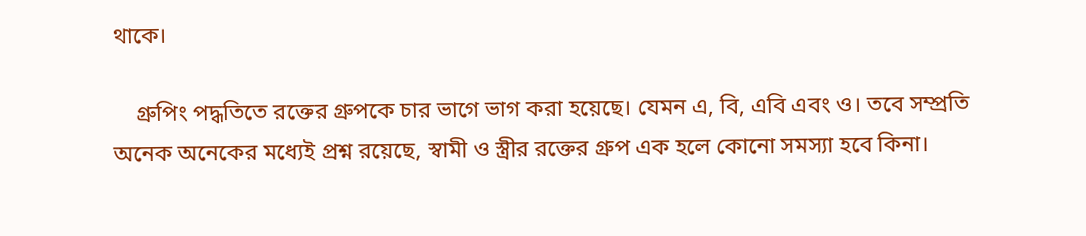থাকে।

    গ্রুপিং পদ্ধতিতে রক্তের গ্রুপকে চার ভাগে ভাগ করা হয়েছে। যেমন এ, বি, এবি এবং ও। তবে সম্প্রতি অনেক অনেকের মধ্যেই প্রশ্ন রয়েছে, স্বামী ও স্ত্রীর রক্তের গ্রুপ এক হলে কোনো সমস্যা হবে কিনা।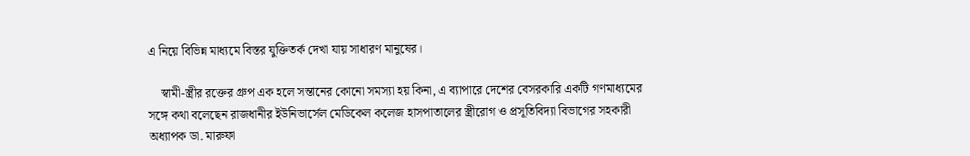এ নিয়ে বিভিন্ন মাধ্যমে বিস্তর যুক্তিতর্ক দেখা যায় সাধারণ মানুষের।

    স্বামী-স্ত্রীর রক্তের গ্রুপ এক হলে সন্তানের কোনো সমস্যা হয় কিনা, এ ব্যাপারে দেশের বেসরকারি একটি গণমাধ্যমের সঙ্গে কথা বলেছেন রাজধানীর ইউনিভার্সেল মেডিকেল কলেজ হাসপাতালের স্ত্রীরোগ ও প্রসূতিবিদ্যা বিভাগের সহকারী অধ্যাপক ডা. মারুফা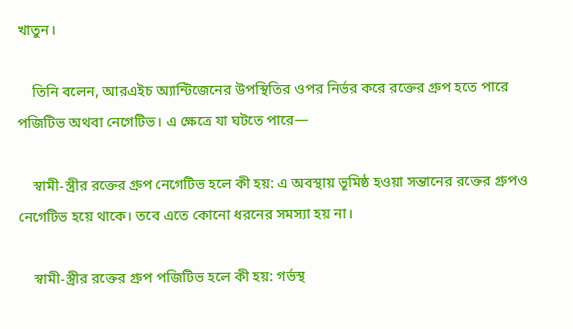খাতুন।

    তিনি বলেন, আরএইচ অ্যান্টিজেনের উপস্থিতির ওপর নির্ভর করে রক্তের গ্রুপ হতে পারে পজিটিভ অথবা নেগেটিভ। এ ক্ষেত্রে যা ঘটতে পারে—

    স্বামী-স্ত্রীর রক্তের গ্রুপ নেগেটিভ হলে কী হয়: এ অবস্থায় ভূমিষ্ঠ হওয়া সন্তানের রক্তের গ্রুপও নেগেটিভ হয়ে থাকে। তবে এতে কোনো ধরনের সমস্যা হয় না।

    স্বামী-স্ত্রীর রক্তের গ্রুপ পজিটিভ হলে কী হয়: গর্ভস্থ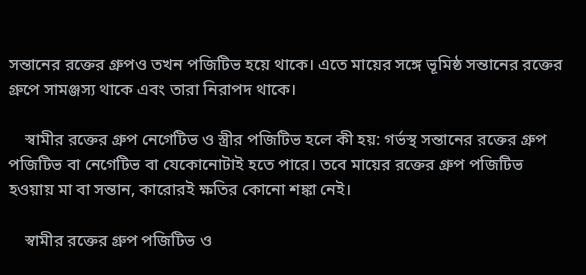সন্তানের রক্তের গ্রুপও তখন পজিটিভ হয়ে থাকে। এতে মায়ের সঙ্গে ভূমিষ্ঠ সন্তানের রক্তের গ্রুপে সামঞ্জস্য থাকে এবং তারা নিরাপদ থাকে।

    স্বামীর রক্তের গ্রুপ নেগেটিভ ও স্ত্রীর পজিটিভ হলে কী হয়: গর্ভস্থ সন্তানের রক্তের গ্রুপ পজিটিভ বা নেগেটিভ বা যেকোনোটাই হতে পারে। তবে মায়ের রক্তের গ্রুপ পজিটিভ হওয়ায় মা বা সন্তান, কারোরই ক্ষতির কোনো শঙ্কা নেই।

    স্বামীর রক্তের গ্রুপ পজিটিভ ও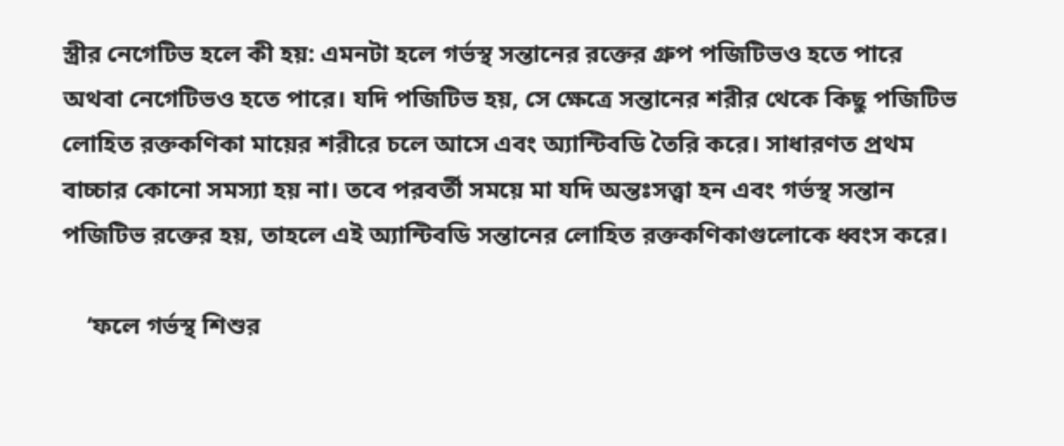স্ত্রীর নেগেটিভ হলে কী হয়: এমনটা হলে গর্ভস্থ সন্তানের রক্তের গ্রুপ পজিটিভও হতে পারে অথবা নেগেটিভও হতে পারে। যদি পজিটিভ হয়, সে ক্ষেত্রে সন্তানের শরীর থেকে কিছু পজিটিভ লোহিত রক্তকণিকা মায়ের শরীরে চলে আসে এবং অ্যান্টিবডি তৈরি করে। সাধারণত প্রথম বাচ্চার কোনো সমস্যা হয় না। তবে পরবর্তী সময়ে মা যদি অন্তঃসত্ত্বা হন এবং গর্ভস্থ সন্তান পজিটিভ রক্তের হয়, তাহলে এই অ্যান্টিবডি সন্তানের লোহিত রক্তকণিকাগুলোকে ধ্বংস করে।

    ‘ফলে গর্ভস্থ শিশুর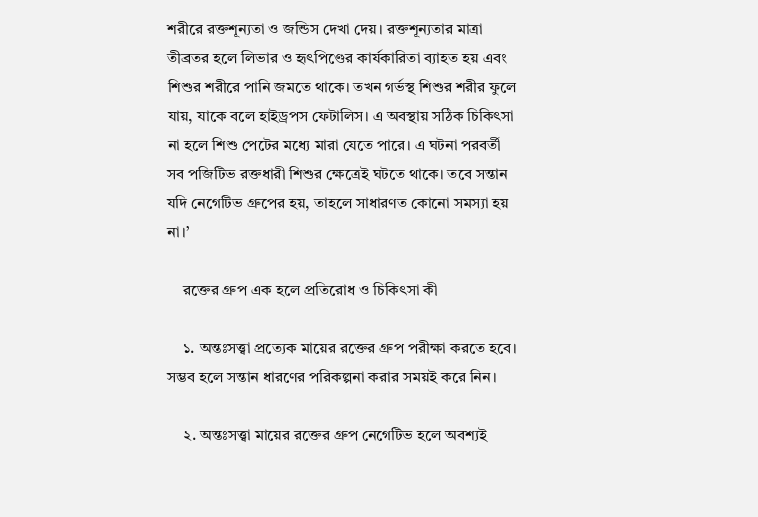শরীরে রক্তশূন্যতা ও জন্ডিস দেখা দেয়। রক্তশূন্যতার মাত্রা তীব্রতর হলে লিভার ও হৃৎপিণ্ডের কার্যকারিতা ব্যাহত হয় এবং শিশুর শরীরে পানি জমতে থাকে। তখন গর্ভস্থ শিশুর শরীর ফুলে যায়, যাকে বলে হাইড্রপস ফেটালিস। এ অবস্থায় সঠিক চিকিৎসা না হলে শিশু পেটের মধ্যে মারা যেতে পারে। এ ঘটনা পরবর্তী সব পজিটিভ রক্তধারী শিশুর ক্ষেত্রেই ঘটতে থাকে। তবে সন্তান যদি নেগেটিভ গ্রুপের হয়, তাহলে সাধারণত কোনো সমস্যা হয় না।’

    রক্তের গ্রুপ এক হলে প্রতিরোধ ও চিকিৎসা কী

    ১. অন্তঃসত্ত্বা প্রত্যেক মায়ের রক্তের গ্রুপ পরীক্ষা করতে হবে। সম্ভব হলে সন্তান ধারণের পরিকল্পনা করার সময়ই করে নিন।

    ২. অন্তঃসত্ত্বা মায়ের রক্তের গ্রুপ নেগেটিভ হলে অবশ্যই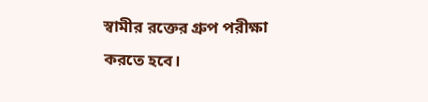স্বামীর রক্তের গ্রুপ পরীক্ষা করতে হবে।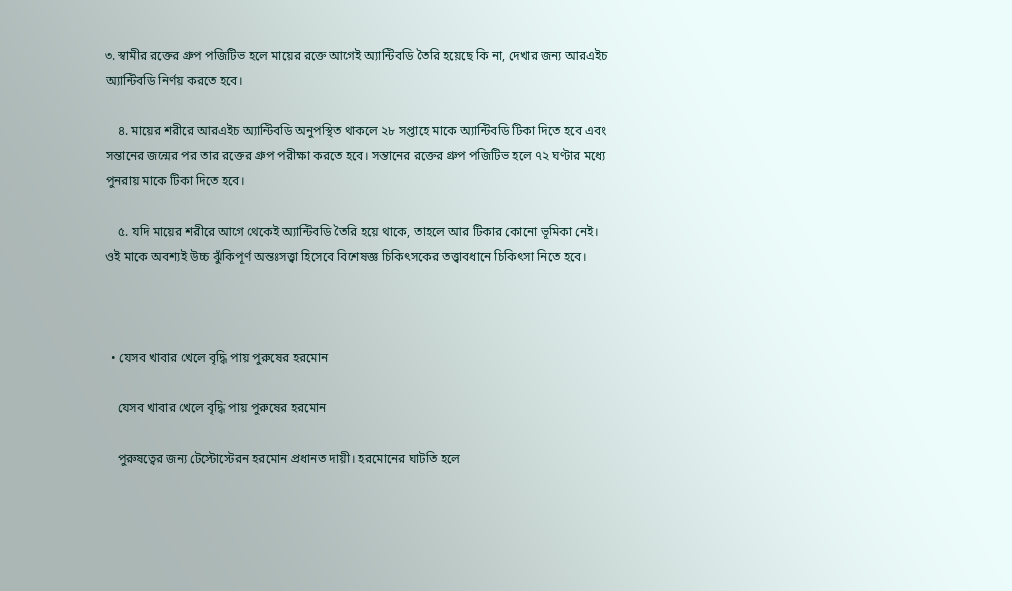৩. স্বামীর রক্তের গ্রুপ পজিটিভ হলে মায়ের রক্তে আগেই অ্যান্টিবডি তৈরি হয়েছে কি না, দেখার জন্য আরএইচ অ্যান্টিবডি নির্ণয় করতে হবে।

    ৪. মায়ের শরীরে আরএইচ অ্যান্টিবডি অনুপস্থিত থাকলে ২৮ সপ্তাহে মাকে অ্যান্টিবডি টিকা দিতে হবে এবং সন্তানের জন্মের পর তার রক্তের গ্রুপ পরীক্ষা করতে হবে। সন্তানের রক্তের গ্রুপ পজিটিভ হলে ৭২ ঘণ্টার মধ্যে পুনরায় মাকে টিকা দিতে হবে।

    ৫. যদি মায়ের শরীরে আগে থেকেই অ্যান্টিবডি তৈরি হয়ে থাকে, তাহলে আর টিকার কোনো ভূমিকা নেই। ওই মাকে অবশ্যই উচ্চ ঝুঁকিপূর্ণ অন্তঃসত্ত্বা হিসেবে বিশেষজ্ঞ চিকিৎসকের তত্ত্বাবধানে চিকিৎসা নিতে হবে।



  • যেসব খাবার খেলে বৃদ্ধি পায় পুরুষের হরমোন

    যেসব খাবার খেলে বৃদ্ধি পায় পুরুষের হরমোন

    পুরুষত্বের জন্য টেস্টোস্টেরন হরমোন প্রধানত দায়ী। হরমোনের ঘাটতি হলে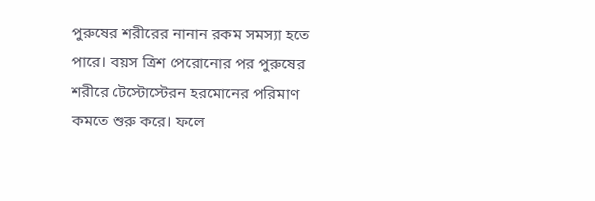পুরুষের শরীরের নানান রকম সমস্যা হতে পারে। বয়স ত্রিশ পেরোনোর পর পুরুষের শরীরে টেস্টোস্টেরন হরমোনের পরিমাণ কমতে শুরু করে। ফলে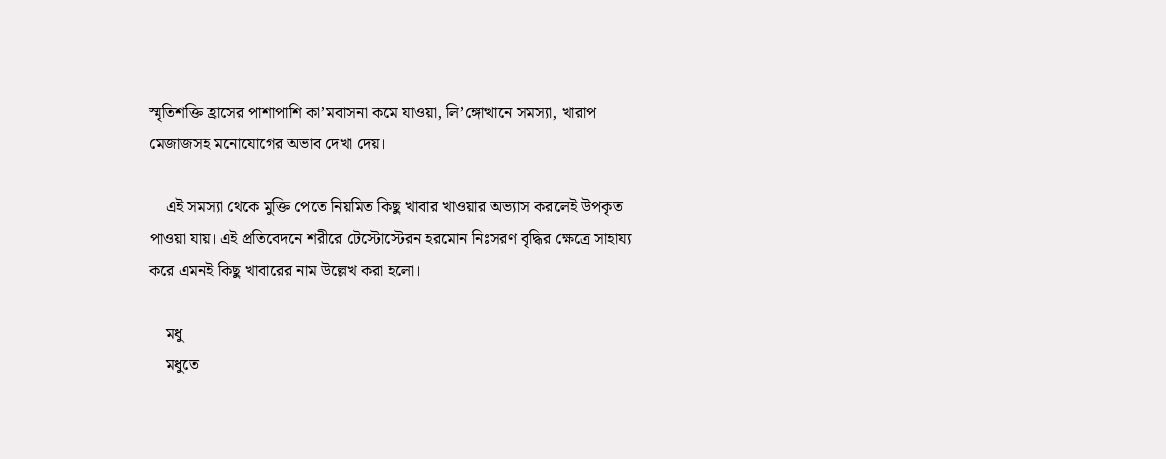স্মৃতিশক্তি হ্রাসের পাশাপাশি কা’মবাসনা কমে যাওয়া, লি’ঙ্গোত্থানে সমস্যা, খারাপ মেজাজসহ মনোযোগের অভাব দেখা দেয়।

    এই সমস্যা থেকে মুক্তি পেতে নিয়মিত কিছু খাবার খাওয়ার অভ্যাস করলেই উপকৃত পাওয়া যায়। এই প্রতিবেদনে শরীরে টেস্টোস্টেরন হরমোন নিঃসরণ বৃদ্ধির ক্ষেত্রে সাহায্য করে এমনই কিছু খাবারের নাম উল্লেখ করা হলো।

    মধু
    মধুতে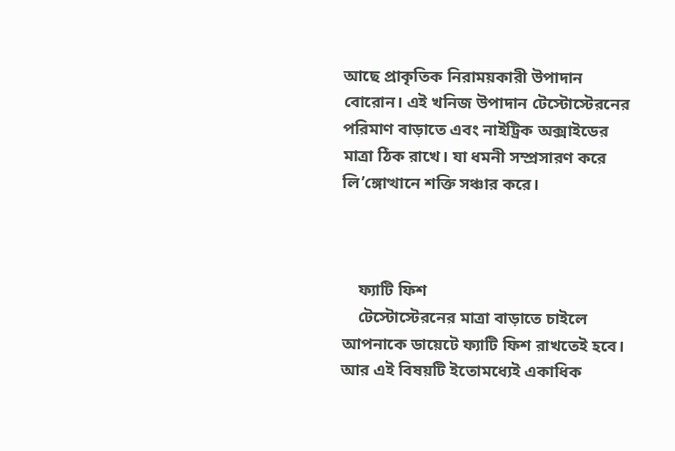আছে প্রাকৃতিক নিরাময়কারী উপাদান বোরোন। এই খনিজ উপাদান টেস্টোস্টেরনের পরিমাণ বাড়াতে এবং নাইট্রিক অক্সাইডের মাত্রা ঠিক রাখে। যা ধমনী সম্প্রসারণ করে লি’ঙ্গোত্থানে শক্তি সঞ্চার করে।



    ফ্যাটি ফিশ
    টেস্টোস্টেরনের মাত্রা বাড়াতে চাইলে আপনাকে ডায়েটে ফ্যাটি ফিশ রাখতেই হবে। আর এই বিষয়টি ইতোমধ্যেই একাধিক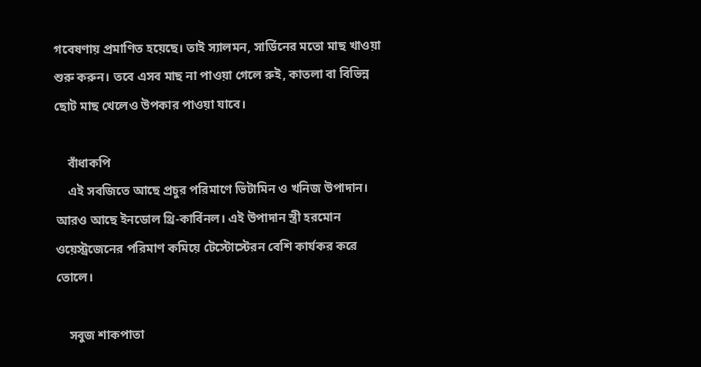গবেষণায় প্রমাণিত হয়েছে। তাই স্যালমন, সার্ডিনের মতো মাছ খাওয়া শুরু করুন। তবে এসব মাছ না পাওয়া গেলে রুই, কাতলা বা বিভিন্ন ছোট মাছ খেলেও উপকার পাওয়া যাবে।

    বাঁধাকপি
    এই সবজিতে আছে প্রচুর পরিমাণে ভিটামিন ও খনিজ উপাদান। আরও আছে ইনডোল থ্রি-কার্বিনল। এই উপাদান স্ত্রী হরমোন ওয়েস্ট্রজেনের পরিমাণ কমিয়ে টেস্টোস্টেরন বেশি কার্যকর করে তোলে।

    সবুজ শাকপাতা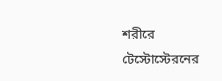শরীরে টেস্টোস্টেরনের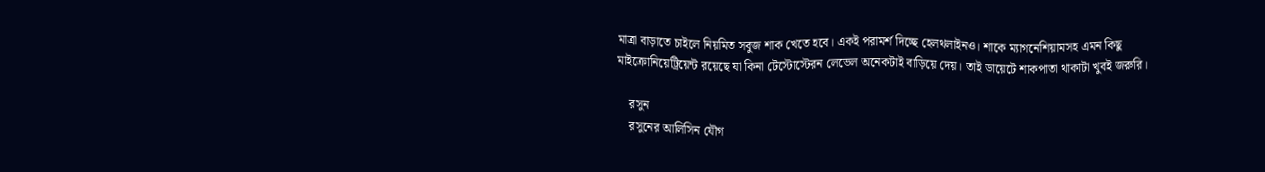মাত্রা বাড়াতে চাইলে নিয়মিত সবুজ শাক খেতে হবে। একই পরামর্শ দিচ্ছে হেলথলাইনও। শাকে ম্যাগনেশিয়ামসহ এমন কিছু মাইক্রোনিয়েট্রিয়েন্ট রয়েছে যা কিনা টেস্টোস্টেরন লেভেল অনেকটাই বাড়িয়ে দেয়। তাই ডায়েটে শাকপাতা থাকাটা খুবই জরুরি।

    রসুন
    রসুনের আলিসিন যৌগ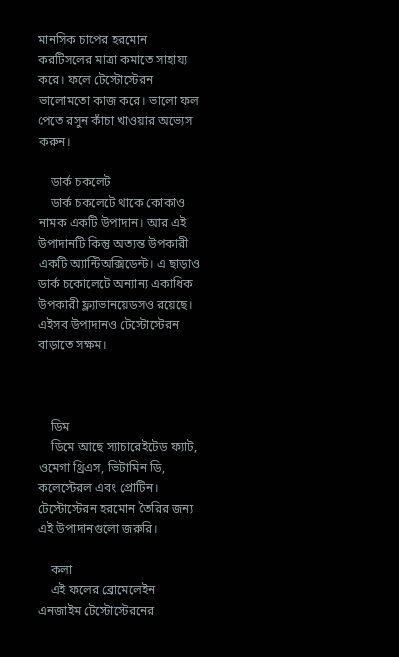মানসিক চাপের হরমোন করটিসলের মাত্রা কমাতে সাহায্য করে। ফলে টেস্টোস্টেরন ভালোমতো কাজ করে। ভালো ফল পেতে রসুন কাঁচা খাওয়ার অভ্যেস করুন।

    ডার্ক চকলেট
    ডার্ক চকলেটে থাকে কোকাও নামক একটি উপাদান। আর এই উপাদানটি কিন্তু অত্যন্ত উপকারী একটি অ্যান্টিঅক্সিডেন্ট। এ ছাড়াও ডার্ক চকোলেটে অন্যান্য একাধিক উপকারী ফ্ল্যাভানয়েডসও রয়েছে। এইসব উপাদানও টেস্টোস্টেরন বাড়াতে সক্ষম।



    ডিম
    ডিমে আছে স্যাচারেইটেড ফ্যাট, ওমেগা থ্রিএস, ভিটামিন ডি, কলেস্টেরল এবং প্রোটিন। টেস্টোস্টেরন হরমোন তৈরির জন্য এই উপাদানগুলো জরুরি।

    কলা
    এই ফলের ব্রোমেলেইন এনজাইম টেস্টোস্টেরনের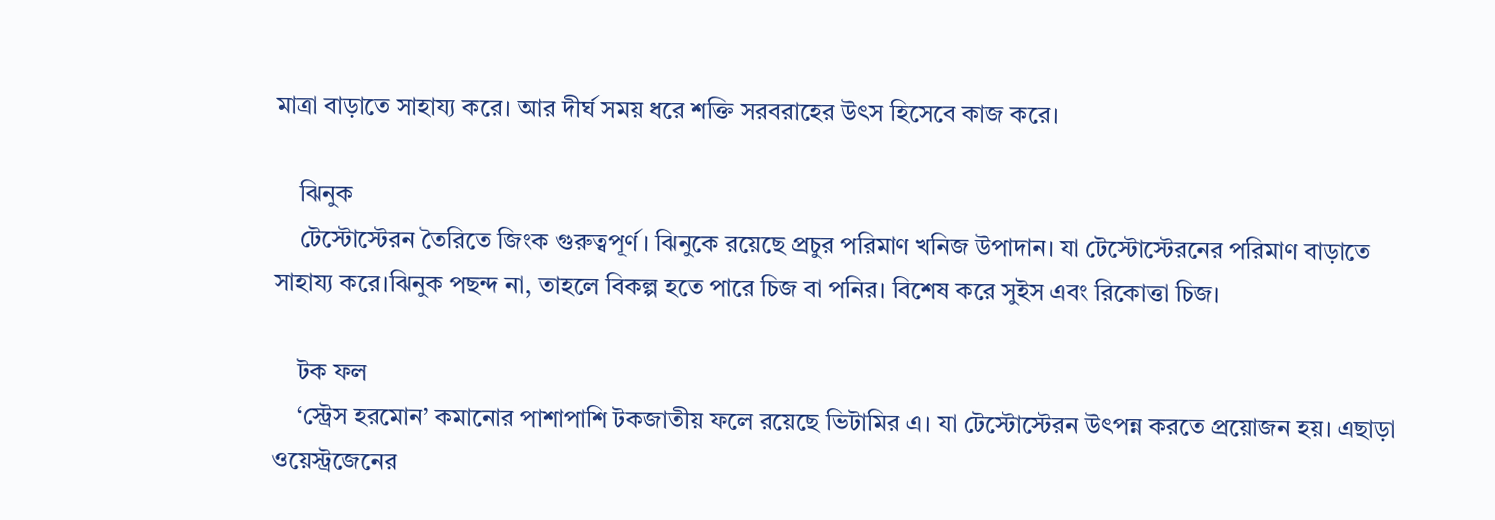মাত্রা বাড়াতে সাহায্য করে। আর দীর্ঘ সময় ধরে শক্তি সরবরাহের উৎস হিসেবে কাজ করে।

    ঝিনুক
    টেস্টোস্টেরন তৈরিতে জিংক গুরুত্বপূর্ণ। ঝিনুকে রয়েছে প্রচুর পরিমাণ খনিজ উপাদান। যা টেস্টোস্টেরনের পরিমাণ বাড়াতে সাহায্য করে।ঝিনুক পছন্দ না, তাহলে বিকল্প হতে পারে চিজ বা পনির। বিশেষ করে সুইস এবং রিকোত্তা চিজ।

    টক ফল
    ‘স্ট্রেস হরমোন’ কমানোর পাশাপাশি টকজাতীয় ফলে রয়েছে ভিটামির এ। যা টেস্টোস্টেরন উৎপন্ন করতে প্রয়োজন হয়। এছাড়া ওয়েস্ট্রজেনের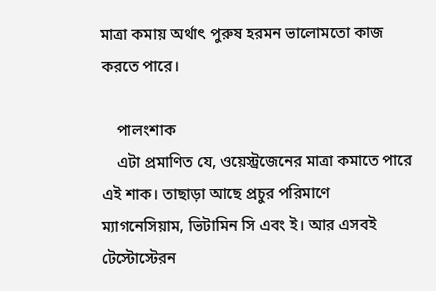মাত্রা কমায় অর্থাৎ পুরুষ হরমন ভালোমতো কাজ করতে পারে।

    পালংশাক
    এটা প্রমাণিত যে, ওয়েস্ট্রজেনের মাত্রা কমাতে পারে এই শাক। তাছাড়া আছে প্রচুর পরিমাণে ম্যাগনেসিয়াম, ভিটামিন সি এবং ই। আর এসবই টেস্টোস্টেরন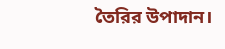তৈরির উপাদান।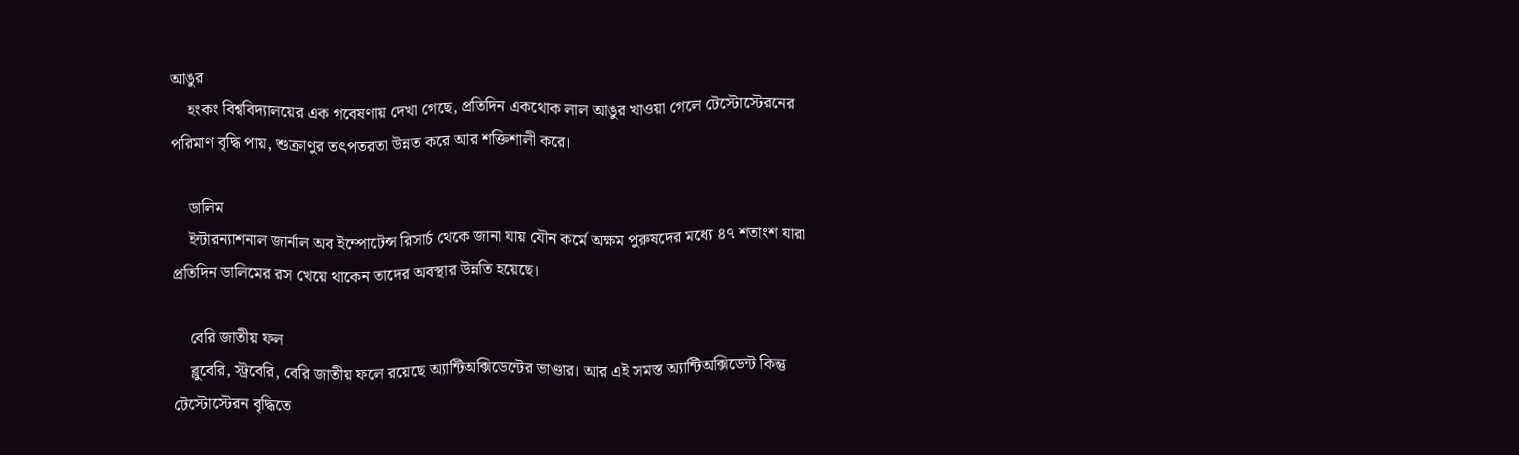আঙুর
    হংকং বিশ্ববিদ্যালয়ের এক গবেষণায় দেখা গেছে, প্রতিদিন একথোক লাল আঙুর খাওয়া গেলে টেস্টোস্টেরনের পরিমাণ বৃদ্ধি পায়, শুক্রাণুর তৎপতরতা উন্নত করে আর শক্তিশালী করে।

    ডালিম
    ইন্টারন্যাশনাল জার্নাল অব ইম্পোটেন্স রিসার্চ থেকে জানা যায় যৌন কর্মে অক্ষম পুরুষদের মধ্যে ৪৭ শতাংশ যারা প্রতিদিন ডালিমের রস খেয়ে থাকেন তাদের অবস্থার উন্নতি হয়েছে।

    বেরি জাতীয় ফল
    ব্লুবেরি, স্ট্রবেরি, বেরি জাতীয় ফলে রয়েছে অ্যান্টিঅক্সিডেন্টের ভাণ্ডার। আর এই সমস্ত অ্যান্টিঅক্সিডেন্ট কিন্তু টেস্টোস্টেরন বৃদ্ধিতে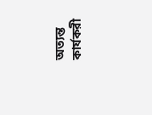অত্যন্ত কার্যকরী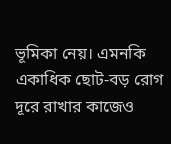ভূমিকা নেয়। এমনকি একাধিক ছোট-বড় রোগ দূরে রাখার কাজেও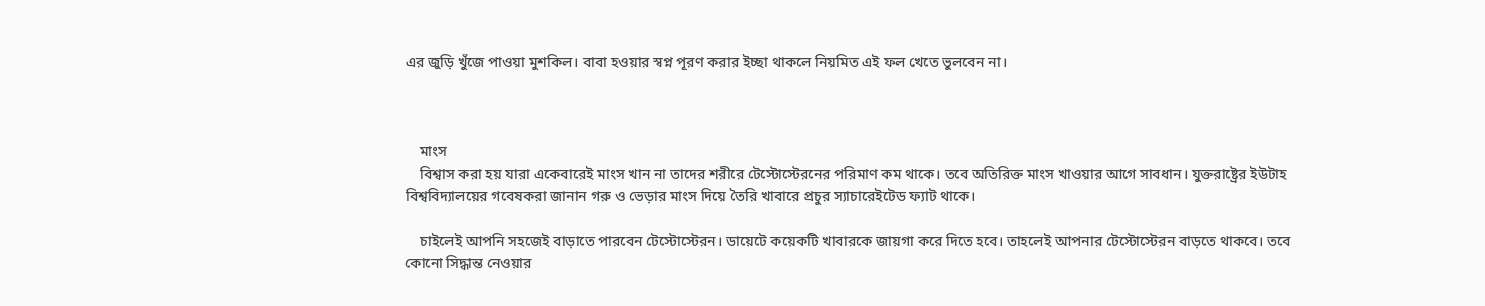এর জুড়ি খুঁজে পাওয়া মুশকিল। বাবা হওয়ার স্বপ্ন পূরণ করার ইচ্ছা থাকলে নিয়মিত এই ফল খেতে ভুলবেন না।



    মাংস
    বিশ্বাস করা হয় যারা একেবারেই মাংস খান না তাদের শরীরে টেস্টোস্টেরনের পরিমাণ কম থাকে। তবে অতিরিক্ত মাংস খাওয়ার আগে সাবধান। যুক্তরাষ্ট্রের ইউটাহ বিশ্ববিদ্যালয়ের গবেষকরা জানান গরু ও ভেড়ার মাংস দিয়ে তৈরি খাবারে প্রচুর স্যাচারেইটেড ফ্যাট থাকে।

    চাইলেই আপনি সহজেই বাড়াতে পারবেন টেস্টোস্টেরন। ডায়েটে কয়েকটি খাবারকে জায়গা করে দিতে হবে। তাহলেই আপনার টেস্টোস্টেরন বাড়তে থাকবে। তবে কোনো সিদ্ধান্ত নেওয়ার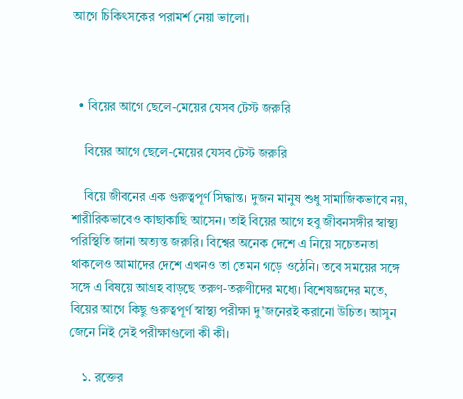আগে চিকিৎসকের পরামর্শ নেয়া ভালো।



  • বিয়ের আগে ছেলে-মেয়ের যেসব টেস্ট জরুরি

    বিয়ের আগে ছেলে-মেয়ের যেসব টেস্ট জরুরি

    বিয়ে জীবনের এক গুরুত্বপূর্ণ সিদ্ধান্ত। দুজন মানুষ শুধু সামাজিকভাবে নয়, শারীরিকভাবেও কাছাকাছি আসেন। তাই বিয়ের আগে হবু জীবনসঙ্গীর স্বাস্থ্য পরিস্থিতি জানা অত্যন্ত জরুরি। বিশ্বের অনেক দেশে এ নিয়ে সচেতনতা থাকলেও আমাদের দেশে এখনও তা তেমন গড়ে ওঠেনি। তবে সময়ের সঙ্গে সঙ্গে এ বিষয়ে আগ্রহ বাড়ছে তরুণ-তরুণীদের মধ্যে। বিশেষজ্ঞদের মতে, বিয়ের আগে কিছু গুরুত্বপূর্ণ স্বাস্থ্য পরীক্ষা দু’জনেরই করানো উচিত। আসুন জেনে নিই সেই পরীক্ষাগুলো কী কী।

    ১. রক্তের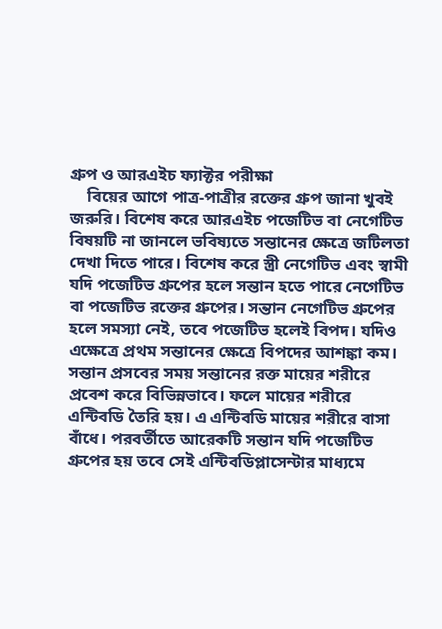গ্রুপ ও আরএইচ ফ্যাক্টর পরীক্ষা
    বিয়ের আগে পাত্র-পাত্রীর রক্তের গ্রুপ জানা খুবই জরুরি। বিশেষ করে আরএইচ পজেটিভ বা নেগেটিভ বিষয়টি না জানলে ভবিষ্যতে সন্তানের ক্ষেত্রে জটিলতা দেখা দিতে পারে। বিশেষ করে স্ত্রী নেগেটিভ এবং স্বামী যদি পজেটিভ গ্রুপের হলে সন্তান হতে পারে নেগেটিভ বা পজেটিভ রক্তের গ্রুপের। সন্তান নেগেটিভ গ্রুপের হলে সমস্যা নেই, তবে পজেটিভ হলেই বিপদ। যদিও এক্ষেত্রে প্রথম সন্তানের ক্ষেত্রে বিপদের আশঙ্কা কম। সন্তান প্রসবের সময় সন্তানের রক্ত মায়ের শরীরে প্রবেশ করে বিভিন্নভাবে। ফলে মায়ের শরীরে এন্টিবডি তৈরি হয়। এ এন্টিবডি মায়ের শরীরে বাসা বাঁধে। পরবর্তীতে আরেকটি সন্তান যদি পজেটিভ গ্রুপের হয় তবে সেই এন্টিবডিপ্লাসেন্টার মাধ্যমে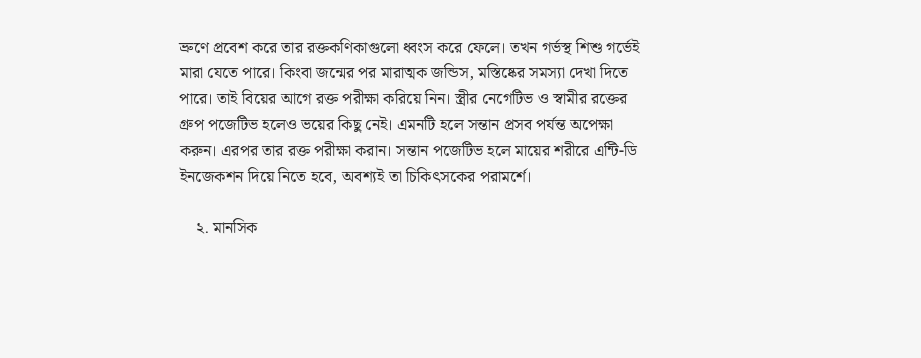ভ্রুণে প্রবেশ করে তার রক্তকণিকাগুলো ধ্বংস করে ফেলে। তখন গর্ভস্থ শিশু গর্ভেই মারা যেতে পারে। কিংবা জন্মের পর মারাত্মক জন্ডিস, মস্তিষ্কের সমস্যা দেখা দিতে পারে। তাই বিয়ের আগে রক্ত পরীক্ষা করিয়ে নিন। স্ত্রীর নেগেটিভ ও স্বামীর রক্তের গ্রুপ পজেটিভ হলেও ভয়ের কিছু নেই। এমনটি হলে সন্তান প্রসব পর্যন্ত অপেক্ষা করুন। এরপর তার রক্ত পরীক্ষা করান। সন্তান পজেটিভ হলে মায়ের শরীরে এন্টি-ডি ইনজেকশন দিয়ে নিতে হবে, অবশ্যই তা চিকিৎসকের পরামর্শে।

    ২. মানসিক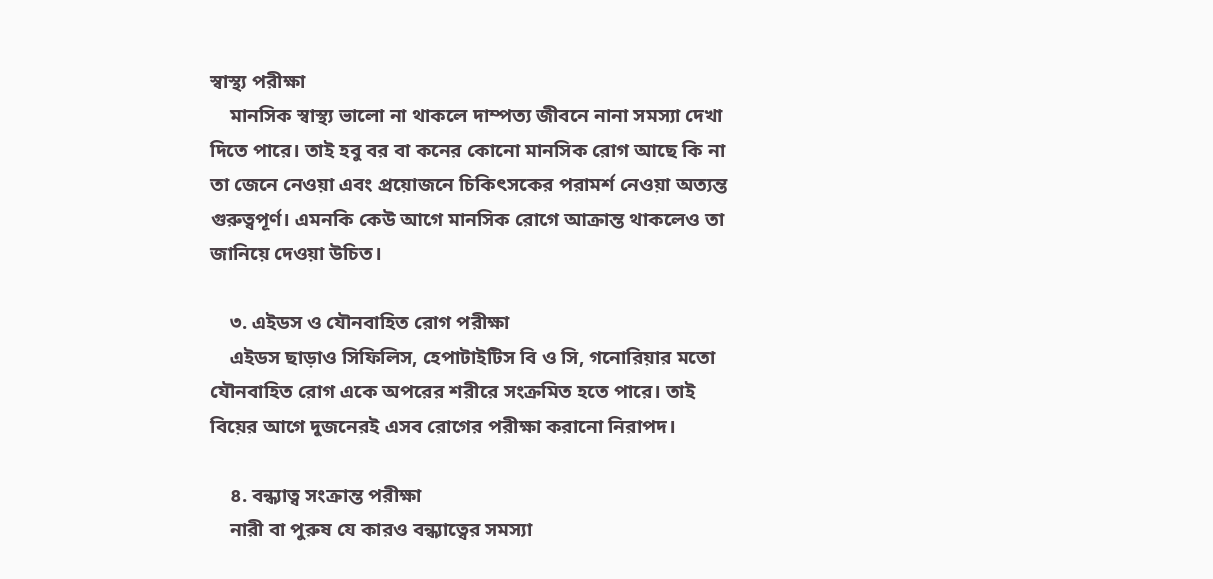স্বাস্থ্য পরীক্ষা
    মানসিক স্বাস্থ্য ভালো না থাকলে দাম্পত্য জীবনে নানা সমস্যা দেখা দিতে পারে। তাই হবু বর বা কনের কোনো মানসিক রোগ আছে কি না তা জেনে নেওয়া এবং প্রয়োজনে চিকিৎসকের পরামর্শ নেওয়া অত্যন্ত গুরুত্বপূর্ণ। এমনকি কেউ আগে মানসিক রোগে আক্রান্ত থাকলেও তা জানিয়ে দেওয়া উচিত।

    ৩. এইডস ও যৌনবাহিত রোগ পরীক্ষা
    এইডস ছাড়াও সিফিলিস, হেপাটাইটিস বি ও সি, গনোরিয়ার মতো যৌনবাহিত রোগ একে অপরের শরীরে সংক্রমিত হতে পারে। তাই বিয়ের আগে দুজনেরই এসব রোগের পরীক্ষা করানো নিরাপদ।

    ৪. বন্ধ্যাত্ব সংক্রান্ত পরীক্ষা
    নারী বা পুরুষ যে কারও বন্ধ্যাত্বের সমস্যা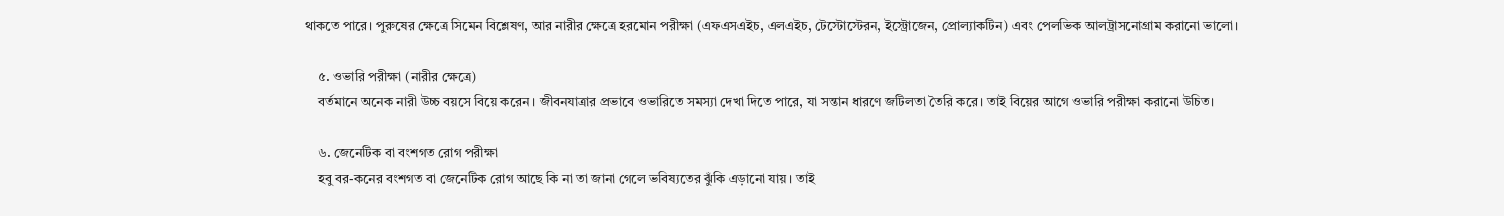থাকতে পারে। পুরুষের ক্ষেত্রে সিমেন বিশ্লেষণ, আর নারীর ক্ষেত্রে হরমোন পরীক্ষা (এফএসএইচ, এলএইচ, টেস্টোস্টেরন, ইস্ট্রোজেন, প্রোল্যাকটিন) এবং পেলভিক আলট্রাসনোগ্রাম করানো ভালো।

    ৫. ওভারি পরীক্ষা (নারীর ক্ষেত্রে)
    বর্তমানে অনেক নারী উচ্চ বয়সে বিয়ে করেন। জীবনযাত্রার প্রভাবে ওভারিতে সমস্যা দেখা দিতে পারে, যা সন্তান ধারণে জটিলতা তৈরি করে। তাই বিয়ের আগে ওভারি পরীক্ষা করানো উচিত।

    ৬. জেনেটিক বা বংশগত রোগ পরীক্ষা
    হবু বর-কনের বংশগত বা জেনেটিক রোগ আছে কি না তা জানা গেলে ভবিষ্যতের ঝুঁকি এড়ানো যায়। তাই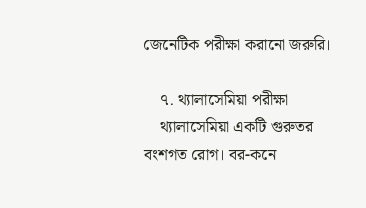জেনেটিক পরীক্ষা করানো জরুরি।

    ৭. থ্যালাসেমিয়া পরীক্ষা
    থ্যালাসেমিয়া একটি গুরুতর বংশগত রোগ। বর-কনে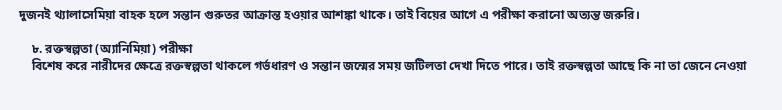দুজনই থ্যালাসেমিয়া বাহক হলে সন্তান গুরুতর আক্রান্ত হওয়ার আশঙ্কা থাকে। তাই বিয়ের আগে এ পরীক্ষা করানো অত্যন্ত জরুরি।

    ৮. রক্তস্বল্পতা (অ্যানিমিয়া) পরীক্ষা
    বিশেষ করে নারীদের ক্ষেত্রে রক্তস্বল্পতা থাকলে গর্ভধারণ ও সন্তান জন্মের সময় জটিলতা দেখা দিতে পারে। তাই রক্তস্বল্পতা আছে কি না তা জেনে নেওয়া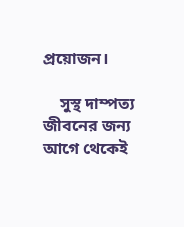প্রয়োজন।

    সুস্থ দাম্পত্য জীবনের জন্য আগে থেকেই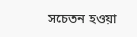সচেতন হওয়া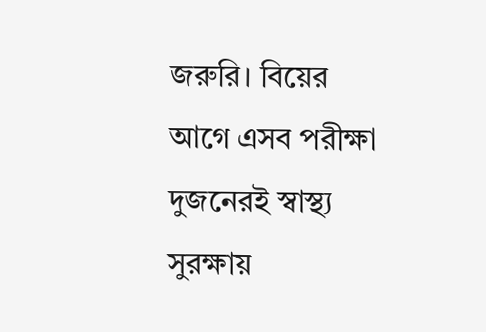জরুরি। বিয়ের আগে এসব পরীক্ষা দুজনেরই স্বাস্থ্য সুরক্ষায়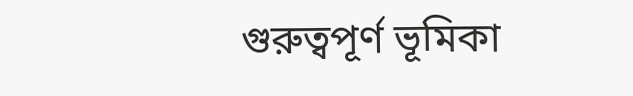গুরুত্বপূর্ণ ভূমিকা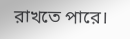রাখতে পারে।